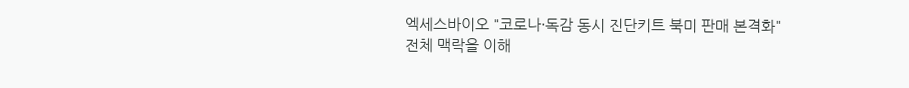엑세스바이오 "코로나·독감 동시 진단키트 북미 판매 본격화"
전체 맥락을 이해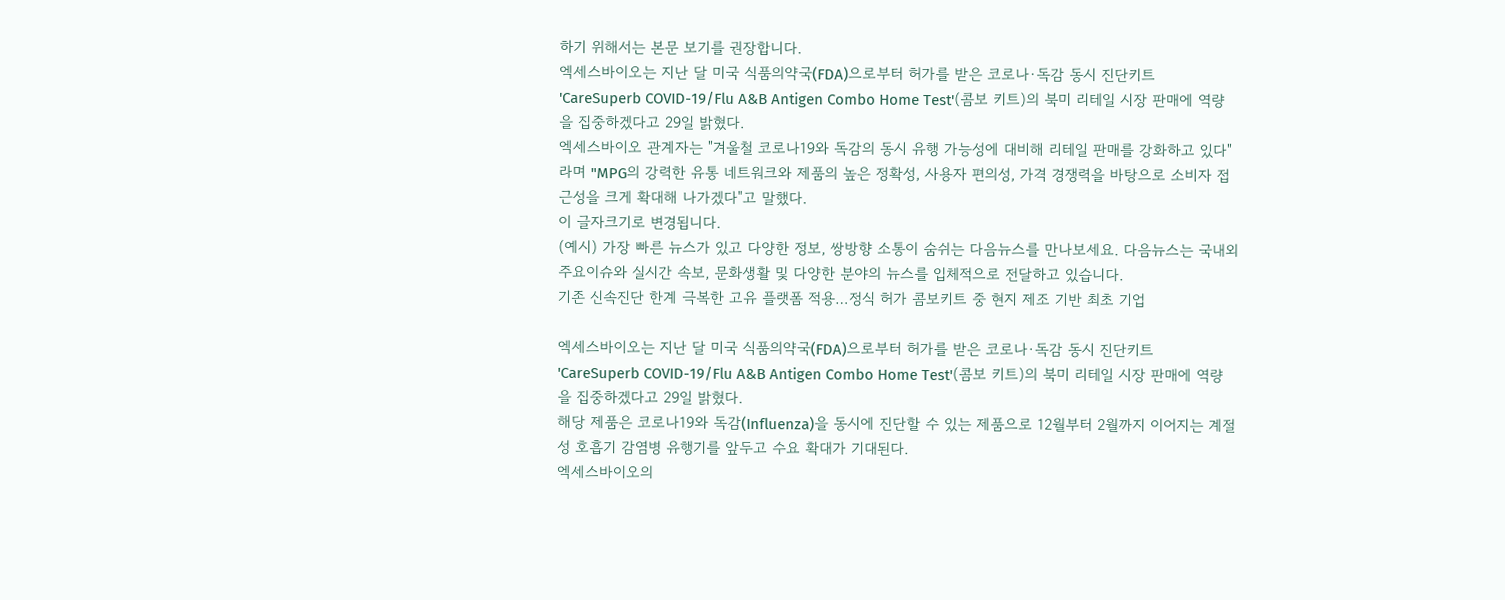하기 위해서는 본문 보기를 권장합니다.
엑세스바이오는 지난 달 미국 식품의약국(FDA)으로부터 허가를 받은 코로나·독감 동시 진단키트 'CareSuperb COVID-19/Flu A&B Antigen Combo Home Test'(콤보 키트)의 북미 리테일 시장 판매에 역량을 집중하겠다고 29일 밝혔다.
엑세스바이오 관계자는 "겨울철 코로나19와 독감의 동시 유행 가능성에 대비해 리테일 판매를 강화하고 있다"라며 "MPG의 강력한 유통 네트워크와 제품의 높은 정확성, 사용자 편의성, 가격 경쟁력을 바탕으로 소비자 접근성을 크게 확대해 나가겠다"고 말했다.
이 글자크기로 변경됩니다.
(예시) 가장 빠른 뉴스가 있고 다양한 정보, 쌍방향 소통이 숨쉬는 다음뉴스를 만나보세요. 다음뉴스는 국내외 주요이슈와 실시간 속보, 문화생활 및 다양한 분야의 뉴스를 입체적으로 전달하고 있습니다.
기존 신속진단 한계 극복한 고유 플랫폼 적용…정식 허가 콤보키트 중 현지 제조 기반 최초 기업

엑세스바이오는 지난 달 미국 식품의약국(FDA)으로부터 허가를 받은 코로나·독감 동시 진단키트 'CareSuperb COVID-19/Flu A&B Antigen Combo Home Test'(콤보 키트)의 북미 리테일 시장 판매에 역량을 집중하겠다고 29일 밝혔다.
해당 제품은 코로나19와 독감(Influenza)을 동시에 진단할 수 있는 제품으로 12월부터 2월까지 이어지는 계절성 호흡기 감염병 유행기를 앞두고 수요 확대가 기대된다.
엑세스바이오의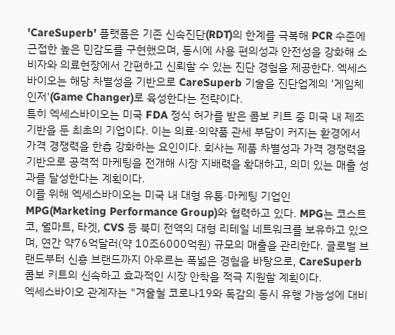'CareSuperb' 플랫폼은 기존 신속진단(RDT)의 한계를 극복해 PCR 수준에 근접한 높은 민감도를 구현했으며, 동시에 사용 편의성과 안전성을 강화해 소비자와 의료현장에서 간편하고 신뢰할 수 있는 진단 경험을 제공한다. 엑세스바이오는 해당 차별성을 기반으로 CareSuperb 기술을 진단업계의 '게임체인저'(Game Changer)로 육성한다는 전략이다.
특히 엑세스바이오는 미국 FDA 정식 허가를 받은 콤보 키트 중 미국 내 제조 기반을 둔 최초의 기업이다. 이는 의료·의약품 관세 부담이 커지는 환경에서 가격 경쟁력을 한층 강화하는 요인이다. 회사는 제품 차별성과 가격 경쟁력을 기반으로 공격적 마케팅을 전개해 시장 지배력을 확대하고, 의미 있는 매출 성과를 달성한다는 계획이다.
이를 위해 엑세스바이오는 미국 내 대형 유통·마케팅 기업인 MPG(Marketing Performance Group)와 협력하고 있다. MPG는 코스트코, 월마트, 타겟, CVS 등 북미 전역의 대형 리테일 네트워크를 보유하고 있으며, 연간 약76억달러(약 10조6000억원) 규모의 매출을 관리한다. 글로벌 브랜드부터 신흥 브랜드까지 아우르는 폭넓은 경험을 바탕으로, CareSuperb 콤보 키트의 신속하고 효과적인 시장 안착을 적극 지원할 계획이다.
엑세스바이오 관계자는 "겨울철 코로나19와 독감의 동시 유행 가능성에 대비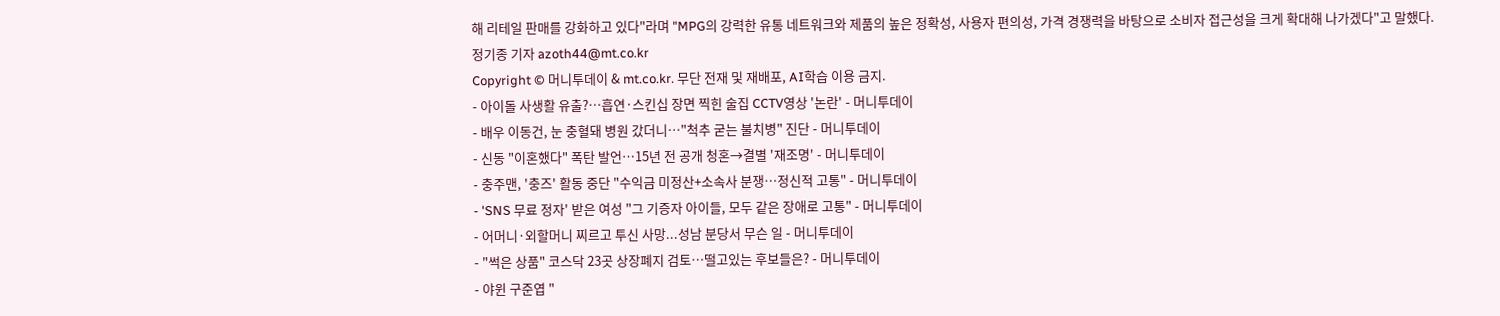해 리테일 판매를 강화하고 있다"라며 "MPG의 강력한 유통 네트워크와 제품의 높은 정확성, 사용자 편의성, 가격 경쟁력을 바탕으로 소비자 접근성을 크게 확대해 나가겠다"고 말했다.
정기종 기자 azoth44@mt.co.kr
Copyright © 머니투데이 & mt.co.kr. 무단 전재 및 재배포, AI학습 이용 금지.
- 아이돌 사생활 유출?…흡연·스킨십 장면 찍힌 술집 CCTV영상 '논란' - 머니투데이
- 배우 이동건, 눈 충혈돼 병원 갔더니…"척추 굳는 불치병" 진단 - 머니투데이
- 신동 "이혼했다" 폭탄 발언…15년 전 공개 청혼→결별 '재조명' - 머니투데이
- 충주맨, '충즈' 활동 중단 "수익금 미정산+소속사 분쟁…정신적 고통" - 머니투데이
- 'SNS 무료 정자' 받은 여성 "그 기증자 아이들, 모두 같은 장애로 고통" - 머니투데이
- 어머니·외할머니 찌르고 투신 사망...성남 분당서 무슨 일 - 머니투데이
- "썩은 상품" 코스닥 23곳 상장폐지 검토…떨고있는 후보들은? - 머니투데이
- 야윈 구준엽 "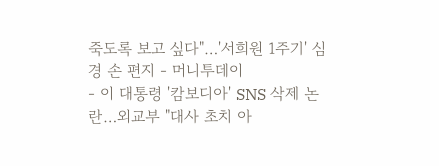죽도록 보고 싶다"…'서희원 1주기' 심경 손 편지 - 머니투데이
- 이 대통령 '캄보디아' SNS 삭제 논란…외교부 "대사 초치 아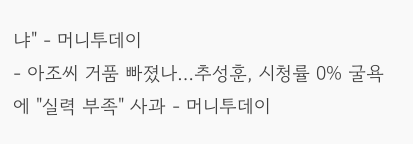냐" - 머니투데이
- 아조씨 거품 빠졌나…추성훈, 시청률 0% 굴욕에 "실력 부족" 사과 - 머니투데이